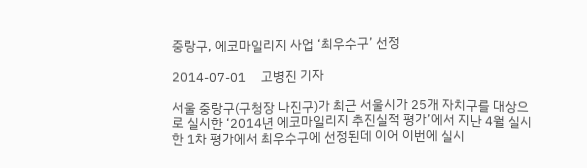중랑구, 에코마일리지 사업 ‘최우수구’ 선정

2014-07-01     고병진 기자

서울 중랑구(구청장 나진구)가 최근 서울시가 25개 자치구를 대상으로 실시한 ‘2014년 에코마일리지 추진실적 평가’에서 지난 4월 실시한 1차 평가에서 최우수구에 선정된데 이어 이번에 실시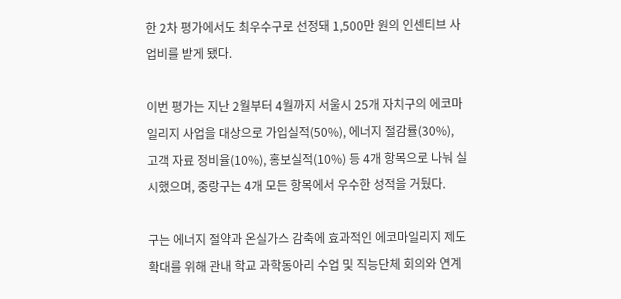한 2차 평가에서도 최우수구로 선정돼 1,500만 원의 인센티브 사업비를 받게 됐다.

이번 평가는 지난 2월부터 4월까지 서울시 25개 자치구의 에코마일리지 사업을 대상으로 가입실적(50%), 에너지 절감률(30%), 고객 자료 정비율(10%), 홍보실적(10%) 등 4개 항목으로 나눠 실시했으며, 중랑구는 4개 모든 항목에서 우수한 성적을 거뒀다.

구는 에너지 절약과 온실가스 감축에 효과적인 에코마일리지 제도 확대를 위해 관내 학교 과학동아리 수업 및 직능단체 회의와 연계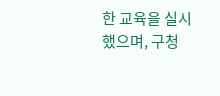한 교육을 실시했으며, 구청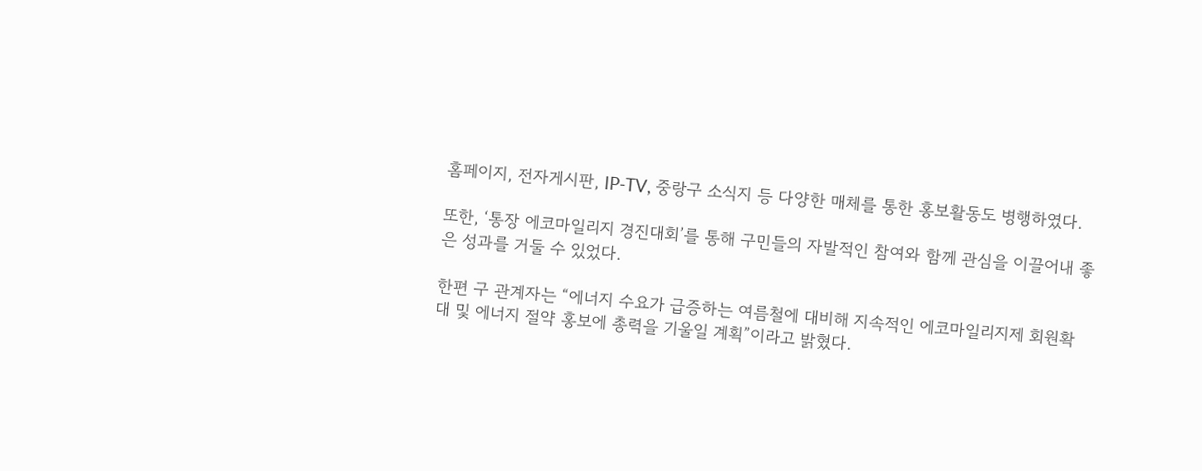홈페이지, 전자게시판, IP-TV, 중랑구 소식지 등 다양한 매체를 통한 홍보활동도 병행하였다.

또한, ‘통장 에코마일리지 경진대회’를 통해 구민들의 자발적인 참여와 함께 관심을 이끌어내 좋은 성과를 거둘 수 있었다.

한편 구 관계자는 “에너지 수요가 급증하는 여름철에 대비해 지속적인 에코마일리지제 회원확대 및 에너지 절약 홍보에 총력을 기울일 계획”이라고 밝혔다.